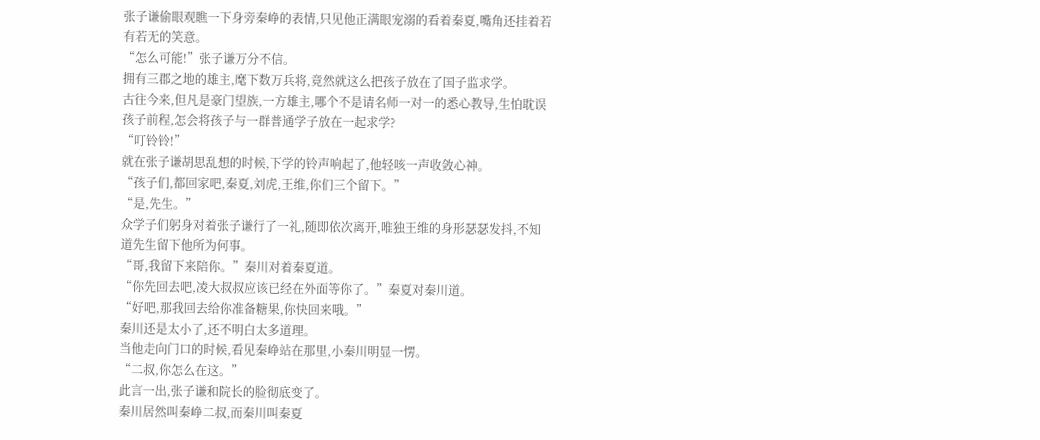张子谦偷眼观瞧一下身旁秦峥的表情,只见他正满眼宠溺的看着秦夏,嘴角还挂着若有若无的笑意。
“怎么可能!”张子谦万分不信。
拥有三郡之地的雄主,麾下数万兵将,竟然就这么把孩子放在了国子监求学。
古往今来,但凡是豪门望族,一方雄主,哪个不是请名师一对一的悉心教导,生怕耽误孩子前程,怎会将孩子与一群普通学子放在一起求学?
“叮铃铃!”
就在张子谦胡思乱想的时候,下学的铃声响起了,他轻咳一声收敛心神。
“孩子们,都回家吧,秦夏,刘虎,王维,你们三个留下。”
“是,先生。”
众学子们躬身对着张子谦行了一礼,随即依次离开,唯独王维的身形瑟瑟发抖,不知道先生留下他所为何事。
“哥,我留下来陪你。”秦川对着秦夏道。
“你先回去吧,凌大叔叔应该已经在外面等你了。”秦夏对秦川道。
“好吧,那我回去给你准备糖果,你快回来哦。”
秦川还是太小了,还不明白太多道理。
当他走向门口的时候,看见秦峥站在那里,小秦川明显一愣。
“二叔,你怎么在这。”
此言一出,张子谦和院长的脸彻底变了。
秦川居然叫秦峥二叔,而秦川叫秦夏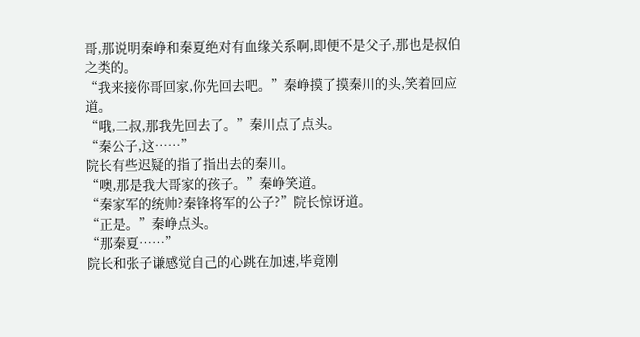哥,那说明秦峥和秦夏绝对有血缘关系啊,即便不是父子,那也是叔伯之类的。
“我来接你哥回家,你先回去吧。”秦峥摸了摸秦川的头,笑着回应道。
“哦,二叔,那我先回去了。”秦川点了点头。
“秦公子,这……”
院长有些迟疑的指了指出去的秦川。
“噢,那是我大哥家的孩子。”秦峥笑道。
“秦家军的统帅?秦锋将军的公子?”院长惊讶道。
“正是。”秦峥点头。
“那秦夏……”
院长和张子谦感觉自己的心跳在加速,毕竟刚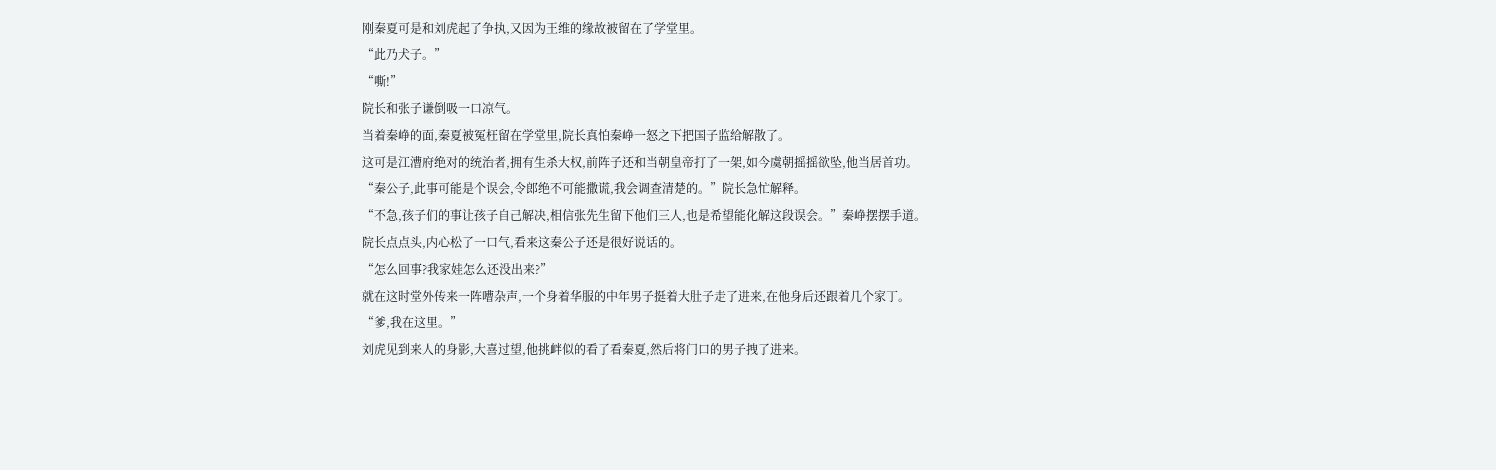刚秦夏可是和刘虎起了争执,又因为王维的缘故被留在了学堂里。
“此乃犬子。”
“嘶!”
院长和张子谦倒吸一口凉气。
当着秦峥的面,秦夏被冤枉留在学堂里,院长真怕秦峥一怒之下把国子监给解散了。
这可是江漕府绝对的统治者,拥有生杀大权,前阵子还和当朝皇帝打了一架,如今虞朝摇摇欲坠,他当居首功。
“秦公子,此事可能是个误会,令郎绝不可能撒谎,我会调查清楚的。”院长急忙解释。
“不急,孩子们的事让孩子自己解决,相信张先生留下他们三人,也是希望能化解这段误会。”秦峥摆摆手道。
院长点点头,内心松了一口气,看来这秦公子还是很好说话的。
“怎么回事?我家娃怎么还没出来?”
就在这时堂外传来一阵嘈杂声,一个身着华服的中年男子挺着大肚子走了进来,在他身后还跟着几个家丁。
“爹,我在这里。”
刘虎见到来人的身影,大喜过望,他挑衅似的看了看秦夏,然后将门口的男子拽了进来。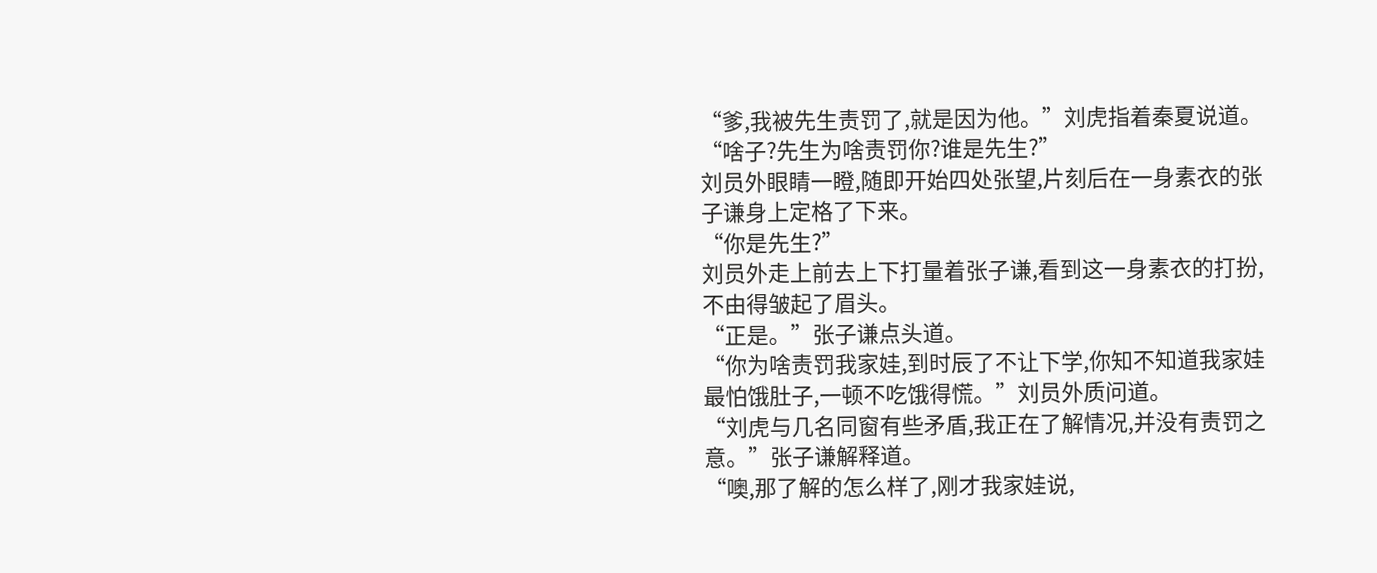“爹,我被先生责罚了,就是因为他。”刘虎指着秦夏说道。
“啥子?先生为啥责罚你?谁是先生?”
刘员外眼睛一瞪,随即开始四处张望,片刻后在一身素衣的张子谦身上定格了下来。
“你是先生?”
刘员外走上前去上下打量着张子谦,看到这一身素衣的打扮,不由得皱起了眉头。
“正是。”张子谦点头道。
“你为啥责罚我家娃,到时辰了不让下学,你知不知道我家娃最怕饿肚子,一顿不吃饿得慌。”刘员外质问道。
“刘虎与几名同窗有些矛盾,我正在了解情况,并没有责罚之意。”张子谦解释道。
“噢,那了解的怎么样了,刚才我家娃说,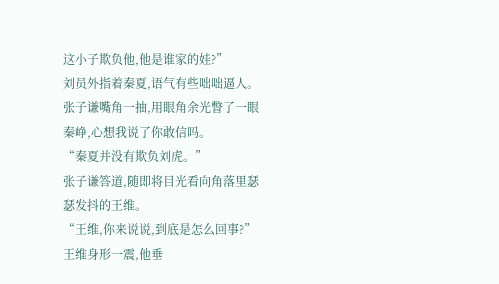这小子欺负他,他是谁家的娃?”
刘员外指着秦夏,语气有些咄咄逼人。
张子谦嘴角一抽,用眼角余光瞥了一眼秦峥,心想我说了你敢信吗。
“秦夏并没有欺负刘虎。”
张子谦答道,随即将目光看向角落里瑟瑟发抖的王维。
“王维,你来说说,到底是怎么回事?”
王维身形一震,他垂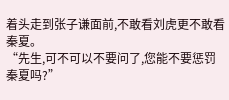着头走到张子谦面前,不敢看刘虎更不敢看秦夏。
“先生,可不可以不要问了,您能不要惩罚秦夏吗?”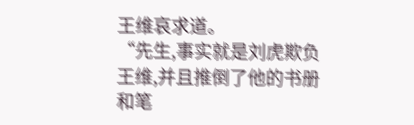王维哀求道。
“先生,事实就是刘虎欺负王维,并且推倒了他的书册和笔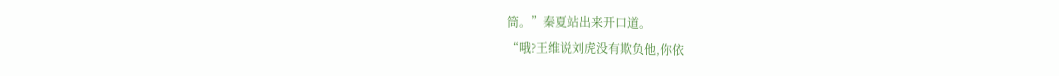筒。”秦夏站出来开口道。
“哦?王维说刘虎没有欺负他,你依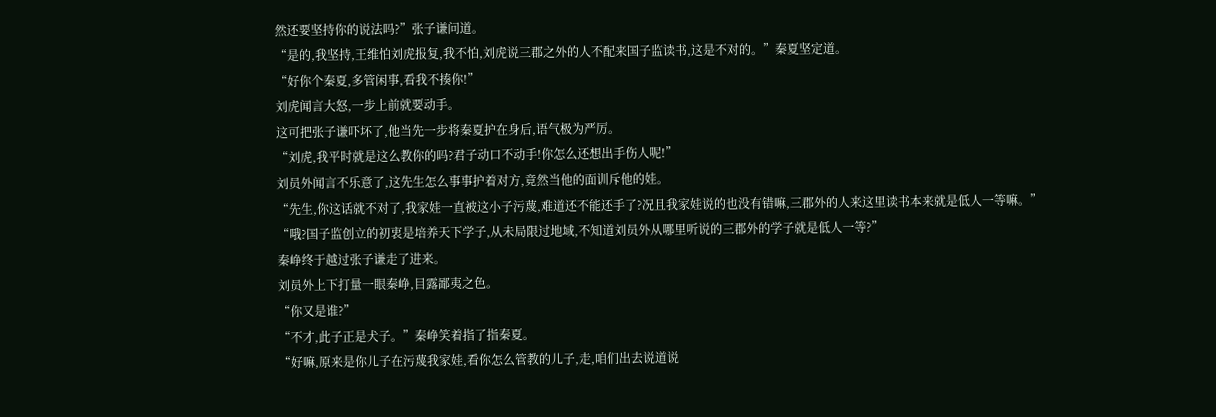然还要坚持你的说法吗?”张子谦问道。
“是的,我坚持,王维怕刘虎报复,我不怕,刘虎说三郡之外的人不配来国子监读书,这是不对的。”秦夏坚定道。
“好你个秦夏,多管闲事,看我不揍你!”
刘虎闻言大怒,一步上前就要动手。
这可把张子谦吓坏了,他当先一步将秦夏护在身后,语气极为严厉。
“刘虎,我平时就是这么教你的吗?君子动口不动手!你怎么还想出手伤人呢!”
刘员外闻言不乐意了,这先生怎么事事护着对方,竟然当他的面训斥他的娃。
“先生,你这话就不对了,我家娃一直被这小子污蔑,难道还不能还手了?况且我家娃说的也没有错嘛,三郡外的人来这里读书本来就是低人一等嘛。”
“哦?国子监创立的初衷是培养天下学子,从未局限过地域,不知道刘员外从哪里听说的三郡外的学子就是低人一等?”
秦峥终于越过张子谦走了进来。
刘员外上下打量一眼秦峥,目露鄙夷之色。
“你又是谁?”
“不才,此子正是犬子。”秦峥笑着指了指秦夏。
“好嘛,原来是你儿子在污蔑我家娃,看你怎么管教的儿子,走,咱们出去说道说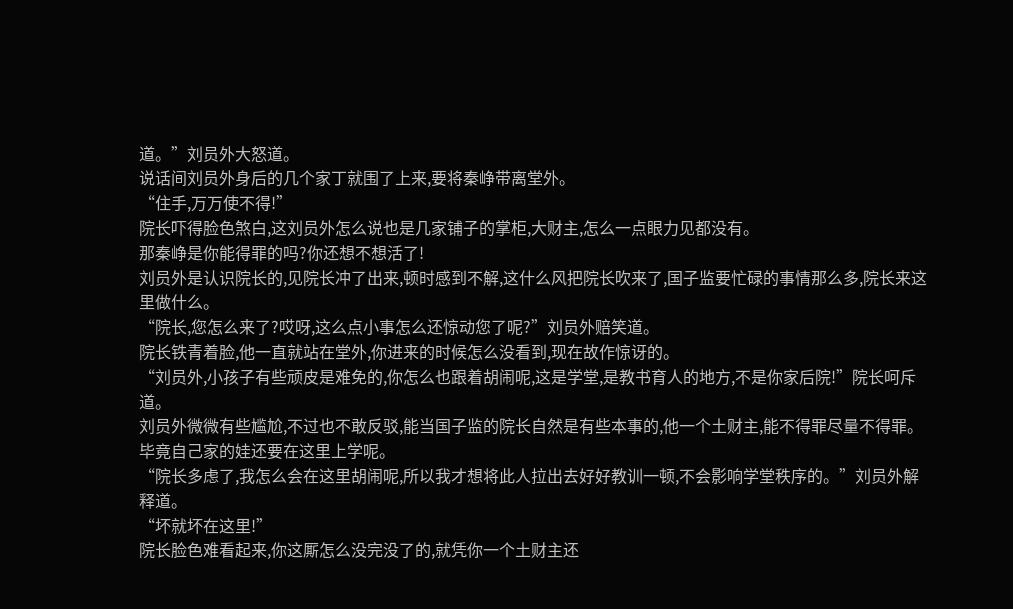道。”刘员外大怒道。
说话间刘员外身后的几个家丁就围了上来,要将秦峥带离堂外。
“住手,万万使不得!”
院长吓得脸色煞白,这刘员外怎么说也是几家铺子的掌柜,大财主,怎么一点眼力见都没有。
那秦峥是你能得罪的吗?你还想不想活了!
刘员外是认识院长的,见院长冲了出来,顿时感到不解,这什么风把院长吹来了,国子监要忙碌的事情那么多,院长来这里做什么。
“院长,您怎么来了?哎呀,这么点小事怎么还惊动您了呢?”刘员外赔笑道。
院长铁青着脸,他一直就站在堂外,你进来的时候怎么没看到,现在故作惊讶的。
“刘员外,小孩子有些顽皮是难免的,你怎么也跟着胡闹呢,这是学堂,是教书育人的地方,不是你家后院!”院长呵斥道。
刘员外微微有些尴尬,不过也不敢反驳,能当国子监的院长自然是有些本事的,他一个土财主,能不得罪尽量不得罪。
毕竟自己家的娃还要在这里上学呢。
“院长多虑了,我怎么会在这里胡闹呢,所以我才想将此人拉出去好好教训一顿,不会影响学堂秩序的。”刘员外解释道。
“坏就坏在这里!”
院长脸色难看起来,你这厮怎么没完没了的,就凭你一个土财主还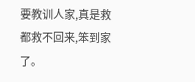要教训人家,真是救都救不回来,笨到家了。